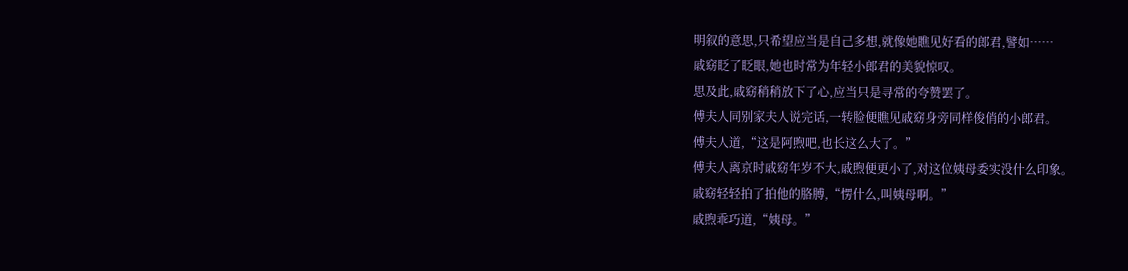明叙的意思,只希望应当是自己多想,就像她瞧见好看的郎君,譬如……
戚窈眨了眨眼,她也时常为年轻小郎君的美貌惊叹。
思及此,戚窈稍稍放下了心,应当只是寻常的夸赞罢了。
傅夫人同别家夫人说完话,一转脸便瞧见戚窈身旁同样俊俏的小郎君。
傅夫人道,“这是阿煦吧,也长这么大了。”
傅夫人离京时戚窈年岁不大,戚煦便更小了,对这位姨母委实没什么印象。
戚窈轻轻拍了拍他的胳膊,“愣什么,叫姨母啊。”
戚煦乖巧道,“姨母。”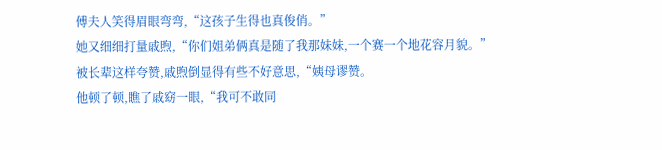傅夫人笑得眉眼弯弯,“这孩子生得也真俊俏。”
她又细细打量戚煦,“你们姐弟俩真是随了我那妹妹,一个赛一个地花容月貌。”
被长辈这样夸赞,戚煦倒显得有些不好意思,“姨母谬赞。
他顿了顿,瞧了戚窈一眼,“我可不敢同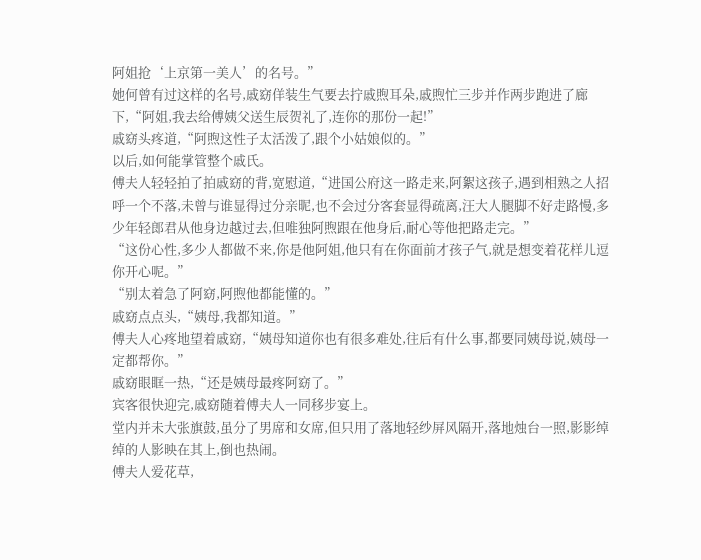阿姐抢‘上京第一美人’的名号。”
她何曾有过这样的名号,戚窈佯装生气要去拧戚煦耳朵,戚煦忙三步并作两步跑进了廊下,“阿姐,我去给傅姨父送生辰贺礼了,连你的那份一起!”
戚窈头疼道,“阿煦这性子太活泼了,跟个小姑娘似的。”
以后,如何能掌管整个戚氏。
傅夫人轻轻拍了拍戚窈的背,宽慰道,“进国公府这一路走来,阿絮这孩子,遇到相熟之人招呼一个不落,未曾与谁显得过分亲昵,也不会过分客套显得疏离,汪大人腿脚不好走路慢,多少年轻郎君从他身边越过去,但唯独阿煦跟在他身后,耐心等他把路走完。”
“这份心性,多少人都做不来,你是他阿姐,他只有在你面前才孩子气,就是想变着花样儿逗你开心呢。”
“别太着急了阿窈,阿煦他都能懂的。”
戚窈点点头,“姨母,我都知道。”
傅夫人心疼地望着戚窈,“姨母知道你也有很多难处,往后有什么事,都要同姨母说,姨母一定都帮你。”
戚窈眼眶一热,“还是姨母最疼阿窈了。”
宾客很快迎完,戚窈随着傅夫人一同移步宴上。
堂内并未大张旗鼓,虽分了男席和女席,但只用了落地轻纱屏风隔开,落地烛台一照,影影绰绰的人影映在其上,倒也热闹。
傅夫人爱花草,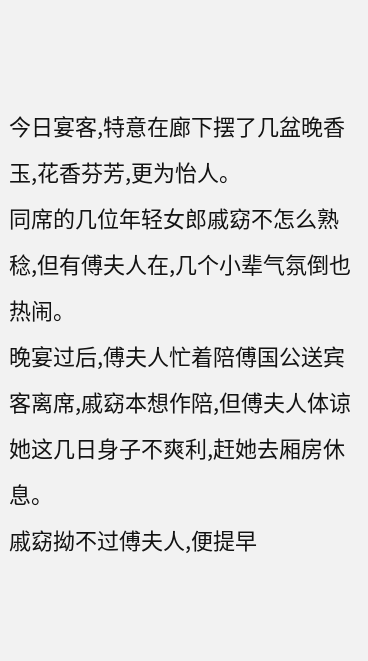今日宴客,特意在廊下摆了几盆晚香玉,花香芬芳,更为怡人。
同席的几位年轻女郎戚窈不怎么熟稔,但有傅夫人在,几个小辈气氛倒也热闹。
晚宴过后,傅夫人忙着陪傅国公送宾客离席,戚窈本想作陪,但傅夫人体谅她这几日身子不爽利,赶她去厢房休息。
戚窈拗不过傅夫人,便提早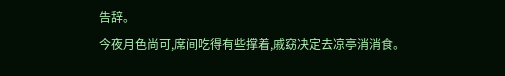告辞。
今夜月色尚可,席间吃得有些撑着,戚窈决定去凉亭消消食。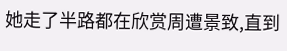她走了半路都在欣赏周遭景致,直到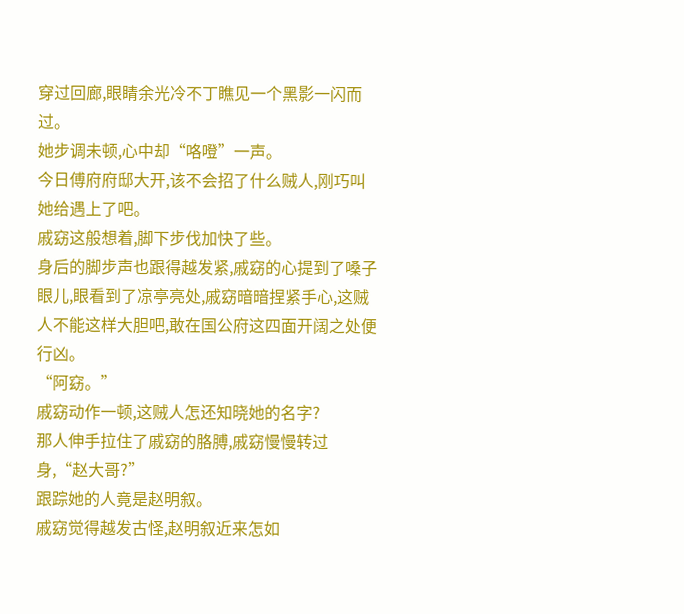穿过回廊,眼睛余光冷不丁瞧见一个黑影一闪而过。
她步调未顿,心中却“咯噔”一声。
今日傅府府邸大开,该不会招了什么贼人,刚巧叫她给遇上了吧。
戚窈这般想着,脚下步伐加快了些。
身后的脚步声也跟得越发紧,戚窈的心提到了嗓子眼儿,眼看到了凉亭亮处,戚窈暗暗捏紧手心,这贼人不能这样大胆吧,敢在国公府这四面开阔之处便行凶。
“阿窈。”
戚窈动作一顿,这贼人怎还知晓她的名字?
那人伸手拉住了戚窈的胳膊,戚窈慢慢转过身,“赵大哥?”
跟踪她的人竟是赵明叙。
戚窈觉得越发古怪,赵明叙近来怎如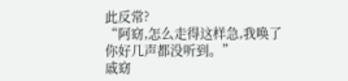此反常?
“阿窈,怎么走得这样急,我唤了你好几声都没听到。”
戚窈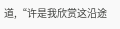道,“许是我欣赏这沿途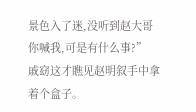景色入了迷,没听到赵大哥你喊我,可是有什么事?”
戚窈这才瞧见赵明叙手中拿着个盒子。